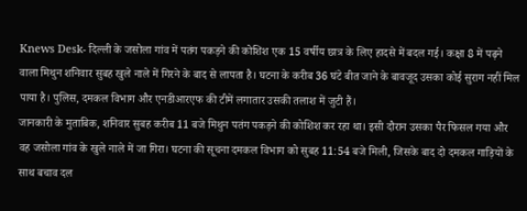Knews Desk- दिल्ली के जसोला गांव में पतंग पकड़ने की कोशिश एक 15 वर्षीय छात्र के लिए हादसे में बदल गई। कक्षा 8 में पढ़ने वाला मिथुन शनिवार सुबह खुले नाले में गिरने के बाद से लापता है। घटना के करीब 36 घंटे बीत जाने के बावजूद उसका कोई सुराग नहीं मिल पाया है। पुलिस, दमकल विभाग और एनडीआरएफ की टीमें लगातार उसकी तलाश में जुटी हैं।
जानकारी के मुताबिक, शनिवार सुबह करीब 11 बजे मिथुन पतंग पकड़ने की कोशिश कर रहा था। इसी दौरान उसका पैर फिसल गया और वह जसोला गांव के खुले नाले में जा गिरा। घटना की सूचना दमकल विभाग को सुबह 11:54 बजे मिली, जिसके बाद दो दमकल गाड़ियों के साथ बचाव दल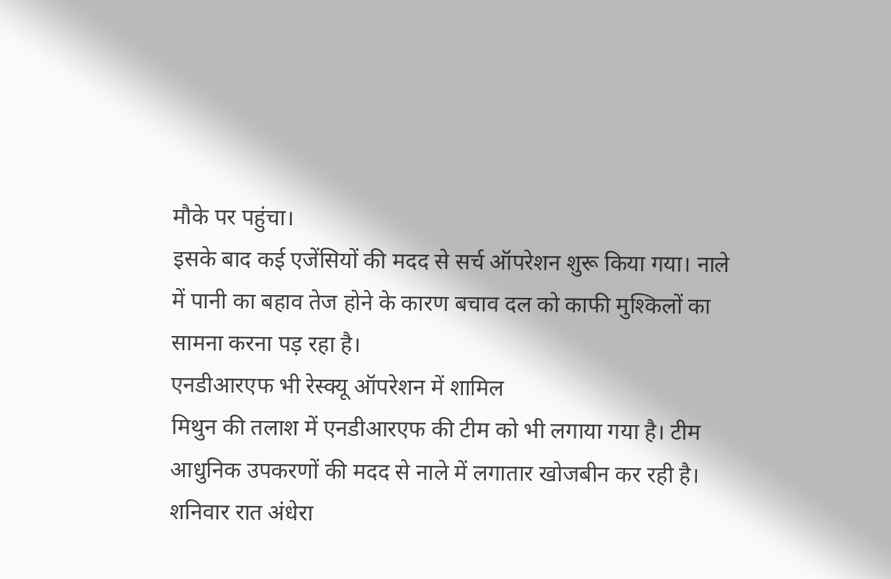मौके पर पहुंचा।
इसके बाद कई एजेंसियों की मदद से सर्च ऑपरेशन शुरू किया गया। नाले में पानी का बहाव तेज होने के कारण बचाव दल को काफी मुश्किलों का सामना करना पड़ रहा है।
एनडीआरएफ भी रेस्क्यू ऑपरेशन में शामिल
मिथुन की तलाश में एनडीआरएफ की टीम को भी लगाया गया है। टीम आधुनिक उपकरणों की मदद से नाले में लगातार खोजबीन कर रही है। शनिवार रात अंधेरा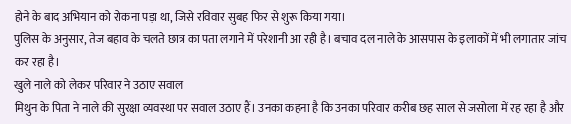होने के बाद अभियान को रोकना पड़ा था, जिसे रविवार सुबह फिर से शुरू किया गया।
पुलिस के अनुसार, तेज बहाव के चलते छात्र का पता लगाने में परेशानी आ रही है। बचाव दल नाले के आसपास के इलाकों में भी लगातार जांच कर रहा है।
खुले नाले को लेकर परिवार ने उठाए सवाल
मिथुन के पिता ने नाले की सुरक्षा व्यवस्था पर सवाल उठाए हैं। उनका कहना है कि उनका परिवार करीब छह साल से जसोला में रह रहा है और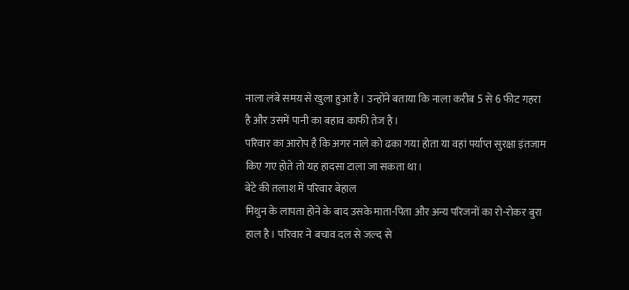नाला लंबे समय से खुला हुआ है। उन्होंने बताया कि नाला करीब 5 से 6 फीट गहरा है और उसमें पानी का बहाव काफी तेज है।
परिवार का आरोप है कि अगर नाले को ढका गया होता या वहां पर्याप्त सुरक्षा इंतजाम किए गए होते तो यह हादसा टाला जा सकता था।
बेटे की तलाश में परिवार बेहाल
मिथुन के लापता होने के बाद उसके माता-पिता और अन्य परिजनों का रो-रोकर बुरा हाल है। परिवार ने बचाव दल से जल्द से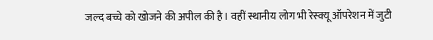जल्द बच्चे को खोजने की अपील की है। वहीं स्थानीय लोग भी रेस्क्यू ऑपरेशन में जुटी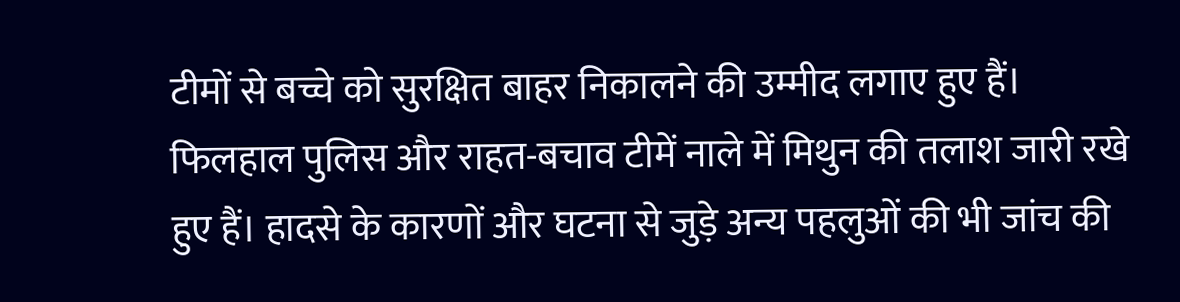टीमों से बच्चे को सुरक्षित बाहर निकालने की उम्मीद लगाए हुए हैं।
फिलहाल पुलिस और राहत-बचाव टीमें नाले में मिथुन की तलाश जारी रखे हुए हैं। हादसे के कारणों और घटना से जुड़े अन्य पहलुओं की भी जांच की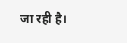जा रही है।